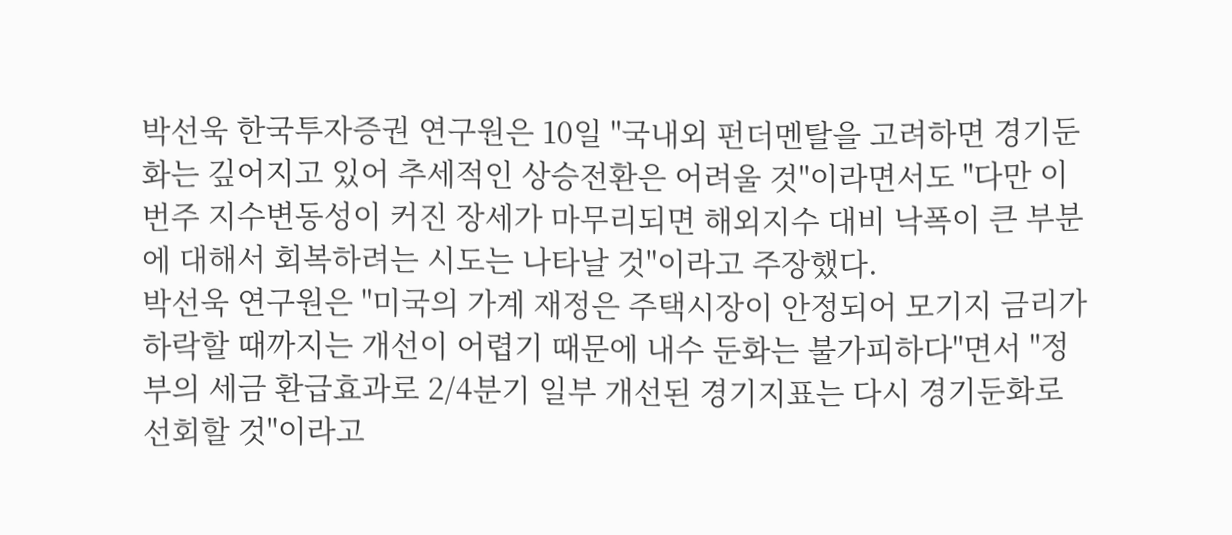박선욱 한국투자증권 연구원은 10일 "국내외 펀더멘탈을 고려하면 경기둔화는 깊어지고 있어 추세적인 상승전환은 어려울 것"이라면서도 "다만 이번주 지수변동성이 커진 장세가 마무리되면 해외지수 대비 낙폭이 큰 부분에 대해서 회복하려는 시도는 나타날 것"이라고 주장했다.
박선욱 연구원은 "미국의 가계 재정은 주택시장이 안정되어 모기지 금리가 하락할 때까지는 개선이 어렵기 때문에 내수 둔화는 불가피하다"면서 "정부의 세금 환급효과로 2/4분기 일부 개선된 경기지표는 다시 경기둔화로 선회할 것"이라고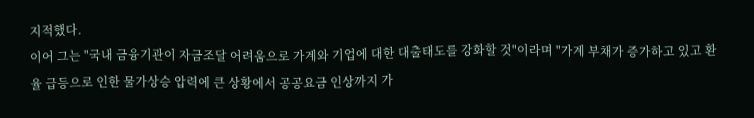지적했다.
이어 그는 "국내 금융기관이 자금조달 어려움으로 가계와 기업에 대한 대출태도를 강화할 것"이라며 "가계 부채가 증가하고 있고 환율 급등으로 인한 물가상승 압력에 큰 상황에서 공공요금 인상까지 가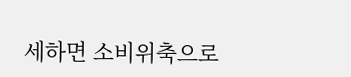세하면 소비위축으로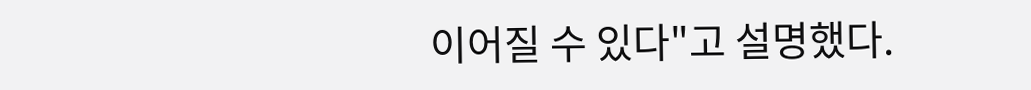이어질 수 있다"고 설명했다.